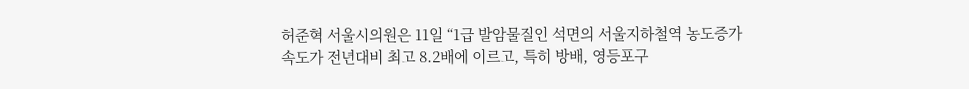허준혁 서울시의원은 11일 “1급 발암물질인 석면의 서울지하철역 농도증가속도가 전년대비 최고 8.2배에 이르고, 특히 방배, 영등포구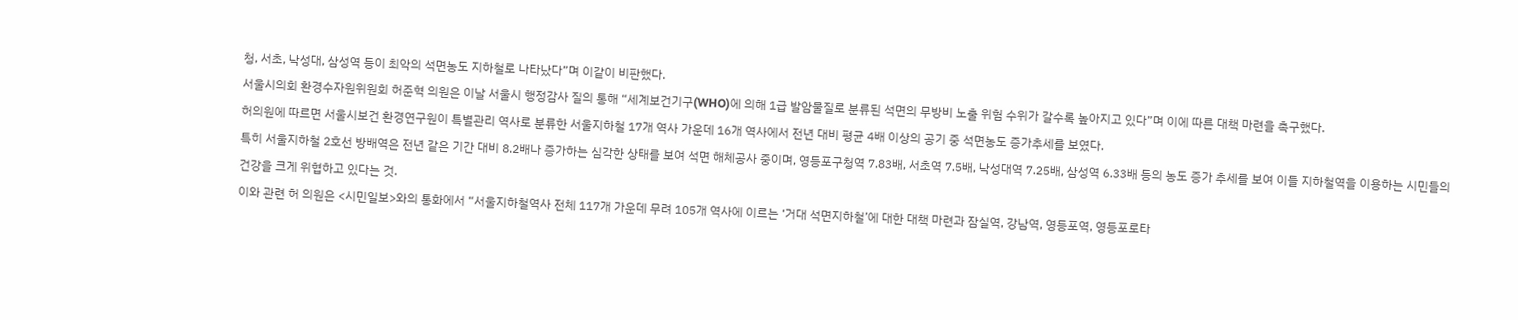청, 서초, 낙성대, 삼성역 등이 최악의 석면농도 지하철로 나타났다”며 이같이 비판했다.
서울시의회 환경수자원위원회 허준혁 의원은 이날 서울시 행정감사 질의 통해 “세계보건기구(WHO)에 의해 1급 발암물질로 분류된 석면의 무방비 노출 위험 수위가 갈수록 높아지고 있다”며 이에 따른 대책 마련을 촉구했다.
허의원에 따르면 서울시보건 환경연구원이 특별관리 역사로 분류한 서울지하철 17개 역사 가운데 16개 역사에서 전년 대비 평균 4배 이상의 공기 중 석면농도 증가추세를 보였다.
특히 서울지하철 2호선 방배역은 전년 같은 기간 대비 8.2배나 증가하는 심각한 상태를 보여 석면 해체공사 중이며, 영등포구청역 7.83배, 서초역 7.5배, 낙성대역 7.25배, 삼성역 6.33배 등의 농도 증가 추세를 보여 이들 지하철역을 이용하는 시민들의 건강을 크게 위협하고 있다는 것.
이와 관련 허 의원은 <시민일보>와의 통화에서 “서울지하철역사 전체 117개 가운데 무려 105개 역사에 이르는 ‘거대 석면지하철’에 대한 대책 마련과 잠실역, 강남역, 영등포역, 영등포로타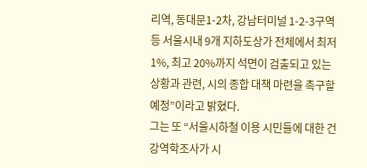리역, 동대문1-2차, 강남터미널 1-2-3구역 등 서울시내 9개 지하도상가 전체에서 최저 1%, 최고 20%까지 석면이 검출되고 있는 상황과 관련, 시의 종합 대책 마련을 촉구할 예정”이라고 밝혔다.
그는 또 “서울시하철 이용 시민들에 대한 건강역학조사가 시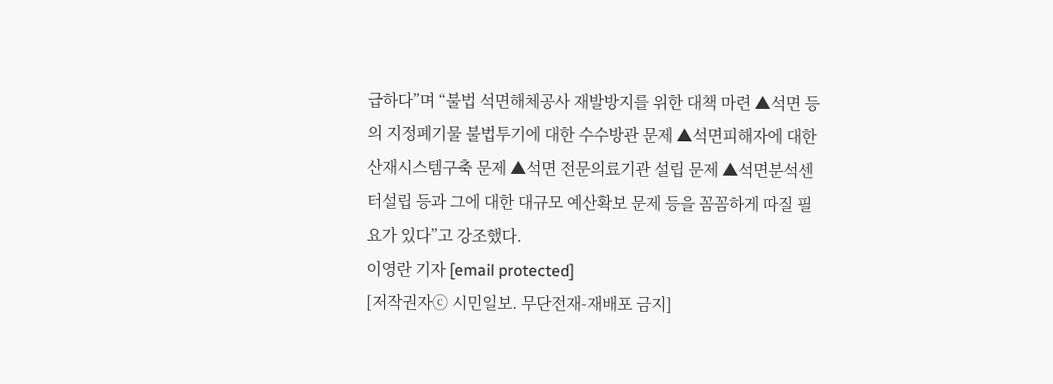급하다”며 “불법 석면해체공사 재발방지를 위한 대책 마련 ▲석면 등의 지정폐기물 불법투기에 대한 수수방관 문제 ▲석면피해자에 대한 산재시스템구축 문제 ▲석면 전문의료기관 설립 문제 ▲석면분석센터설립 등과 그에 대한 대규모 예산확보 문제 등을 꼼꼼하게 따질 필요가 있다”고 강조했다.
이영란 기자 [email protected]
[저작권자ⓒ 시민일보. 무단전재-재배포 금지]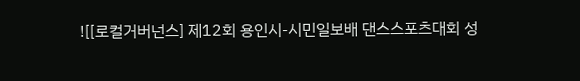![[로컬거버넌스] 제12회 용인시-시민일보배 댄스스포츠대회 성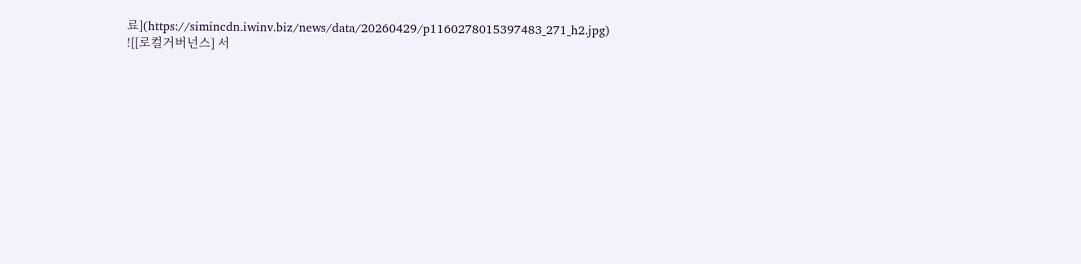료](https://simincdn.iwinv.biz/news/data/20260429/p1160278015397483_271_h2.jpg)
![[로컬거버넌스] 서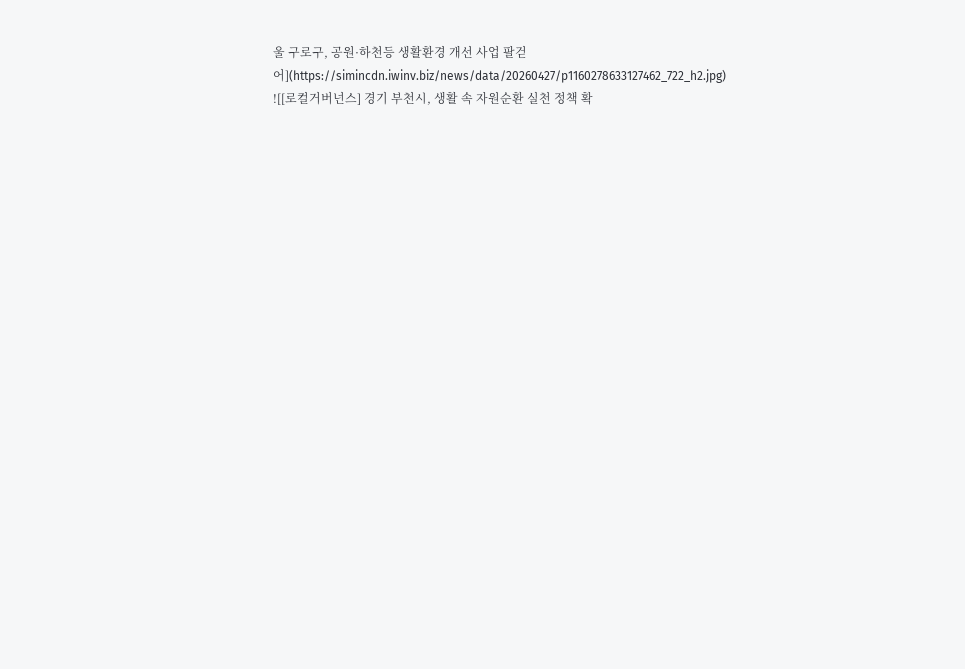울 구로구, 공원·하천등 생활환경 개선 사업 팔걷어](https://simincdn.iwinv.biz/news/data/20260427/p1160278633127462_722_h2.jpg)
![[로컬거버넌스] 경기 부천시, 생활 속 자원순환 실천 정책 확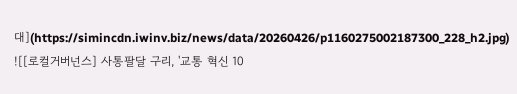대](https://simincdn.iwinv.biz/news/data/20260426/p1160275002187300_228_h2.jpg)
![[로컬거버넌스] 사통팔달 구리, '교통 혁신 10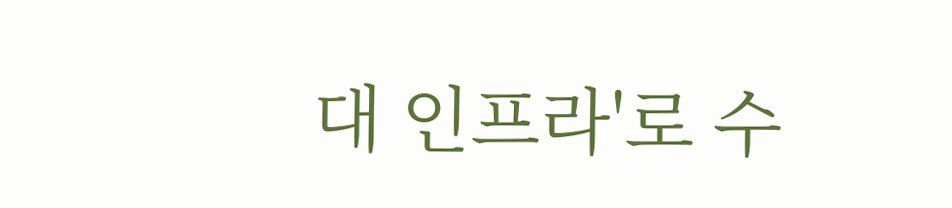대 인프라'로 수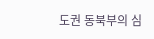도권 동북부의 심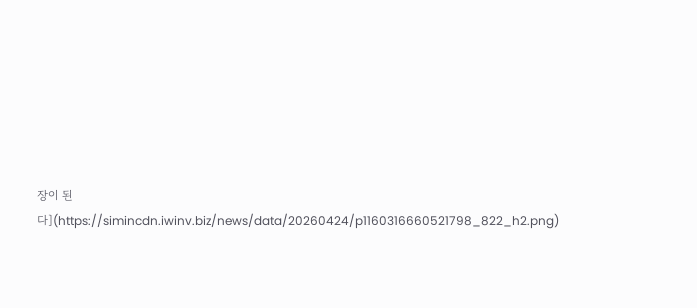장이 된다](https://simincdn.iwinv.biz/news/data/20260424/p1160316660521798_822_h2.png)